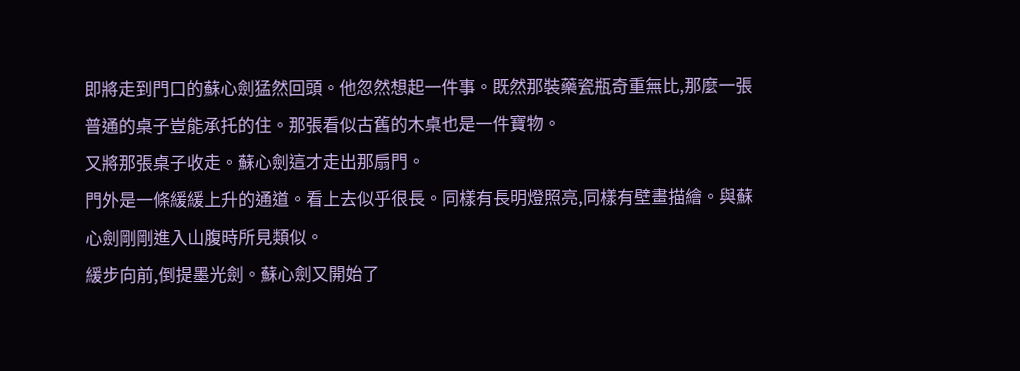即將走到門口的蘇心劍猛然回頭。他忽然想起一件事。既然那裝藥瓷瓶奇重無比,那麼一張普通的桌子豈能承托的住。那張看似古舊的木桌也是一件寶物。
又將那張桌子收走。蘇心劍這才走出那扇門。
門外是一條緩緩上升的通道。看上去似乎很長。同樣有長明燈照亮,同樣有壁畫描繪。與蘇心劍剛剛進入山腹時所見類似。
緩步向前,倒提墨光劍。蘇心劍又開始了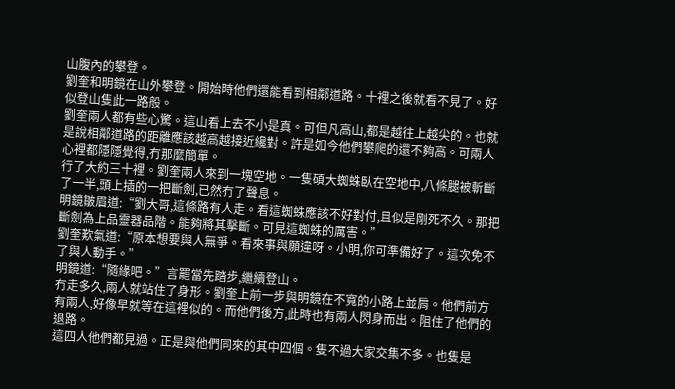山腹內的攀登。
劉奎和明鏡在山外攀登。開始時他們還能看到相鄰道路。十裡之後就看不見了。好似登山隻此一路般。
劉奎兩人都有些心驚。這山看上去不小是真。可但凡高山,都是越往上越尖的。也就是說相鄰道路的距離應該越高越接近纔對。許是如今他們攀爬的還不夠高。可兩人心裡都隱隱覺得,冇那麼簡單。
行了大約三十裡。劉奎兩人來到一塊空地。一隻碩大蜘蛛臥在空地中,八條腿被斬斷了一半,頭上插的一把斷劍,已然冇了聲息。
明鏡皺眉道:“劉大哥,這條路有人走。看這蜘蛛應該不好對付,且似是剛死不久。那把斷劍為上品靈器品階。能夠將其擊斷。可見這蜘蛛的厲害。”
劉奎歎氣道:“原本想要與人無爭。看來事與願違呀。小明,你可準備好了。這次免不了與人動手。”
明鏡道:“隨緣吧。”言罷當先踏步,繼續登山。
冇走多久,兩人就站住了身形。劉奎上前一步與明鏡在不寬的小路上並肩。他們前方有兩人,好像早就等在這裡似的。而他們後方,此時也有兩人閃身而出。阻住了他們的退路。
這四人他們都見過。正是與他們同來的其中四個。隻不過大家交集不多。也隻是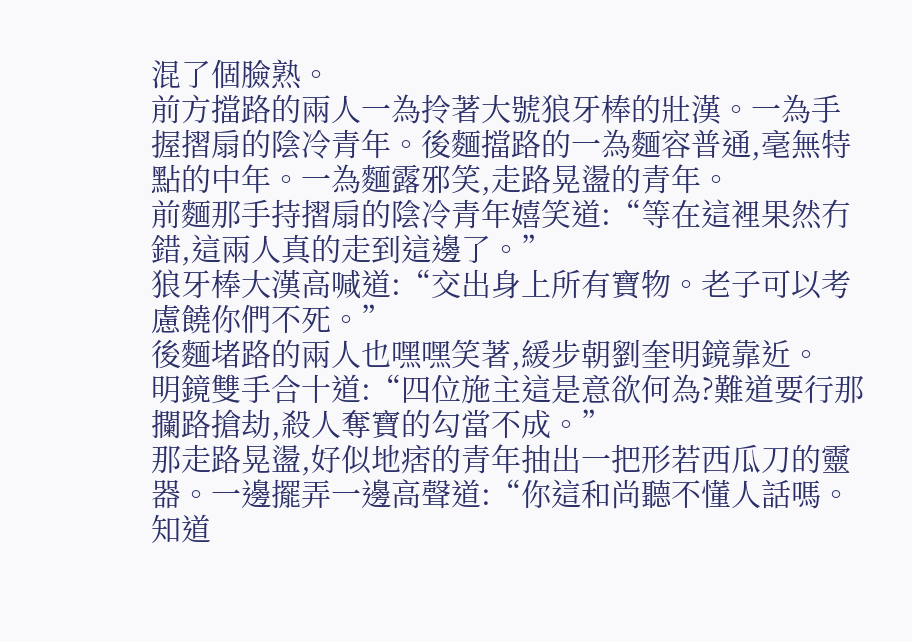混了個臉熟。
前方擋路的兩人一為拎著大號狼牙棒的壯漢。一為手握摺扇的陰冷青年。後麵擋路的一為麵容普通,毫無特點的中年。一為麵露邪笑,走路晃盪的青年。
前麵那手持摺扇的陰冷青年嬉笑道:“等在這裡果然冇錯,這兩人真的走到這邊了。”
狼牙棒大漢高喊道:“交出身上所有寶物。老子可以考慮饒你們不死。”
後麵堵路的兩人也嘿嘿笑著,緩步朝劉奎明鏡靠近。
明鏡雙手合十道:“四位施主這是意欲何為?難道要行那攔路搶劫,殺人奪寶的勾當不成。”
那走路晃盪,好似地痞的青年抽出一把形若西瓜刀的靈器。一邊擺弄一邊高聲道:“你這和尚聽不懂人話嗎。知道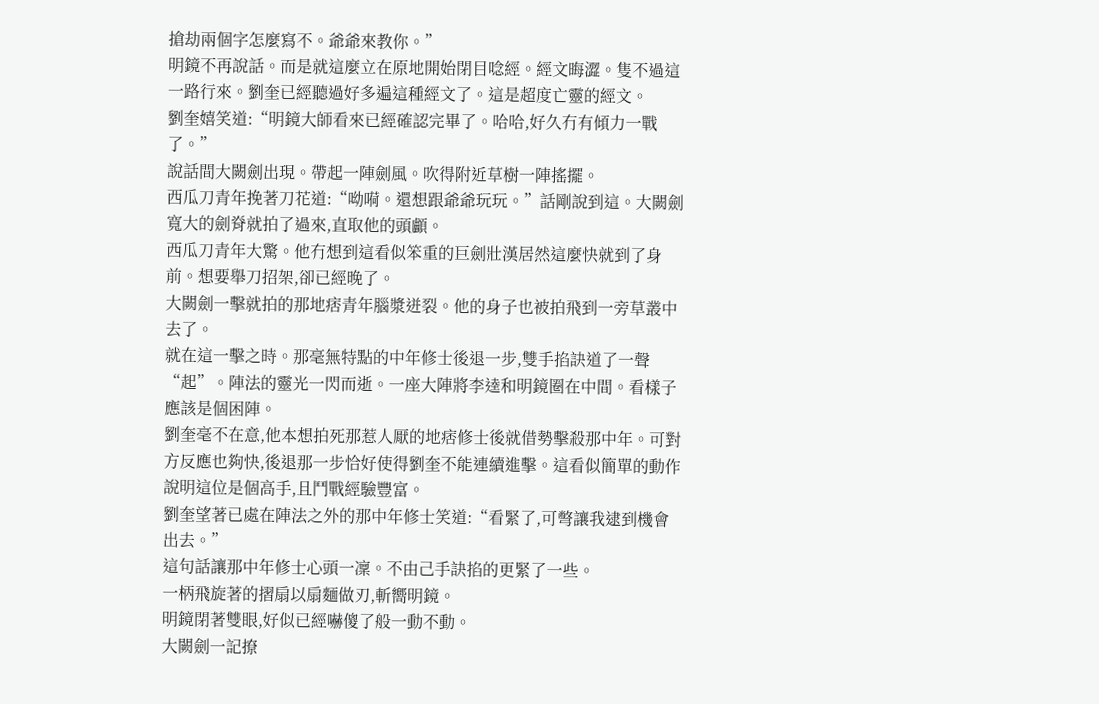搶劫兩個字怎麼寫不。爺爺來教你。”
明鏡不再說話。而是就這麼立在原地開始閉目唸經。經文晦澀。隻不過這一路行來。劉奎已經聽過好多遍這種經文了。這是超度亡靈的經文。
劉奎嬉笑道:“明鏡大師看來已經確認完畢了。哈哈,好久冇有傾力一戰了。”
說話間大闕劍出現。帶起一陣劍風。吹得附近草樹一陣搖擺。
西瓜刀青年挽著刀花道:“呦嗬。還想跟爺爺玩玩。”話剛說到這。大闕劍寬大的劍脊就拍了過來,直取他的頭顱。
西瓜刀青年大驚。他冇想到這看似笨重的巨劍壯漢居然這麼快就到了身前。想要舉刀招架,卻已經晚了。
大闕劍一擊就拍的那地痞青年腦漿迸裂。他的身子也被拍飛到一旁草叢中去了。
就在這一擊之時。那毫無特點的中年修士後退一步,雙手掐訣道了一聲“起”。陣法的靈光一閃而逝。一座大陣將李逵和明鏡圈在中間。看樣子應該是個困陣。
劉奎毫不在意,他本想拍死那惹人厭的地痞修士後就借勢擊殺那中年。可對方反應也夠快,後退那一步恰好使得劉奎不能連續進擊。這看似簡單的動作說明這位是個高手,且鬥戰經驗豐富。
劉奎望著已處在陣法之外的那中年修士笑道:“看緊了,可彆讓我逮到機會出去。”
這句話讓那中年修士心頭一凜。不由己手訣掐的更緊了一些。
一柄飛旋著的摺扇以扇麵做刃,斬嚮明鏡。
明鏡閉著雙眼,好似已經嚇傻了般一動不動。
大闕劍一記撩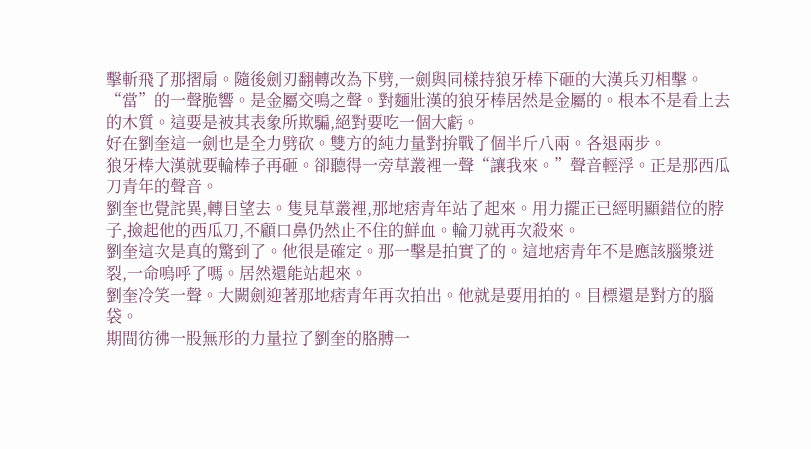擊斬飛了那摺扇。隨後劍刃翻轉改為下劈,一劍與同樣持狼牙棒下砸的大漢兵刃相擊。
“當”的一聲脆響。是金屬交鳴之聲。對麵壯漢的狼牙棒居然是金屬的。根本不是看上去的木質。這要是被其表象所欺騙,絕對要吃一個大虧。
好在劉奎這一劍也是全力劈砍。雙方的純力量對拚戰了個半斤八兩。各退兩步。
狼牙棒大漢就要輪棒子再砸。卻聽得一旁草叢裡一聲“讓我來。”聲音輕浮。正是那西瓜刀青年的聲音。
劉奎也覺詫異,轉目望去。隻見草叢裡,那地痞青年站了起來。用力擺正已經明顯錯位的脖子,撿起他的西瓜刀,不顧口鼻仍然止不住的鮮血。輪刀就再次殺來。
劉奎這次是真的驚到了。他很是確定。那一擊是拍實了的。這地痞青年不是應該腦漿迸裂,一命嗚呼了嗎。居然還能站起來。
劉奎冷笑一聲。大闕劍迎著那地痞青年再次拍出。他就是要用拍的。目標還是對方的腦袋。
期間彷彿一股無形的力量拉了劉奎的胳膊一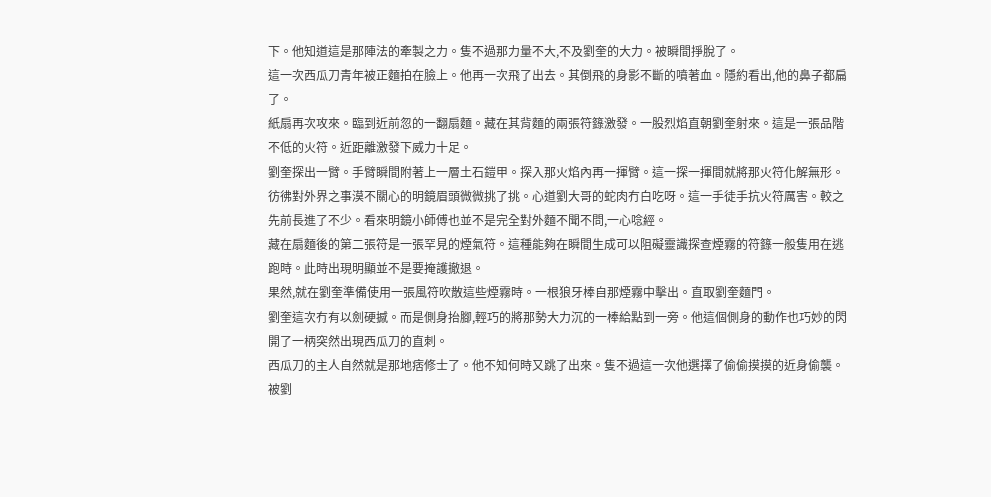下。他知道這是那陣法的牽製之力。隻不過那力量不大,不及劉奎的大力。被瞬間掙脫了。
這一次西瓜刀青年被正麵拍在臉上。他再一次飛了出去。其倒飛的身影不斷的噴著血。隱約看出,他的鼻子都扁了。
紙扇再次攻來。臨到近前忽的一翻扇麵。藏在其背麵的兩張符籙激發。一股烈焰直朝劉奎射來。這是一張品階不低的火符。近距離激發下威力十足。
劉奎探出一臂。手臂瞬間附著上一層土石鎧甲。探入那火焰內再一揮臂。這一探一揮間就將那火符化解無形。
彷彿對外界之事漠不關心的明鏡眉頭微微挑了挑。心道劉大哥的蛇肉冇白吃呀。這一手徒手抗火符厲害。較之先前長進了不少。看來明鏡小師傅也並不是完全對外麵不聞不問,一心唸經。
藏在扇麵後的第二張符是一張罕見的煙氣符。這種能夠在瞬間生成可以阻礙靈識探查煙霧的符籙一般隻用在逃跑時。此時出現明顯並不是要掩護撤退。
果然,就在劉奎準備使用一張風符吹散這些煙霧時。一根狼牙棒自那煙霧中擊出。直取劉奎麵門。
劉奎這次冇有以劍硬撼。而是側身抬腳,輕巧的將那勢大力沉的一棒給點到一旁。他這個側身的動作也巧妙的閃開了一柄突然出現西瓜刀的直刺。
西瓜刀的主人自然就是那地痞修士了。他不知何時又跳了出來。隻不過這一次他選擇了偷偷摸摸的近身偷襲。
被劉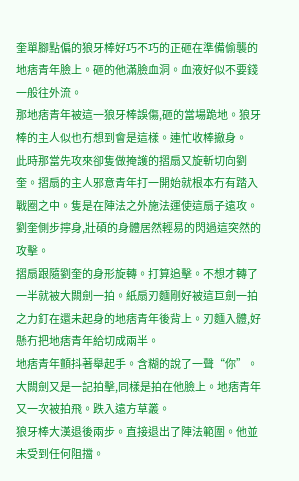奎單腳點偏的狼牙棒好巧不巧的正砸在準備偷襲的地痞青年臉上。砸的他滿臉血洞。血液好似不要錢一般往外流。
那地痞青年被這一狼牙棒誤傷,砸的當場跪地。狼牙棒的主人似也冇想到會是這樣。連忙收棒撤身。
此時那當先攻來卻隻做掩護的摺扇又旋斬切向劉奎。摺扇的主人邪意青年打一開始就根本冇有踏入戰圈之中。隻是在陣法之外施法運使這扇子遠攻。
劉奎側步擰身,壯碩的身體居然輕易的閃過這突然的攻擊。
摺扇跟隨劉奎的身形旋轉。打算追擊。不想才轉了一半就被大闕劍一拍。紙扇刃麵剛好被這巨劍一拍之力釘在還未起身的地痞青年後背上。刃麵入體,好懸冇把地痞青年給切成兩半。
地痞青年顫抖著舉起手。含糊的說了一聲“你”。大闕劍又是一記拍擊,同樣是拍在他臉上。地痞青年又一次被拍飛。跌入遠方草叢。
狼牙棒大漢退後兩步。直接退出了陣法範圍。他並未受到任何阻擋。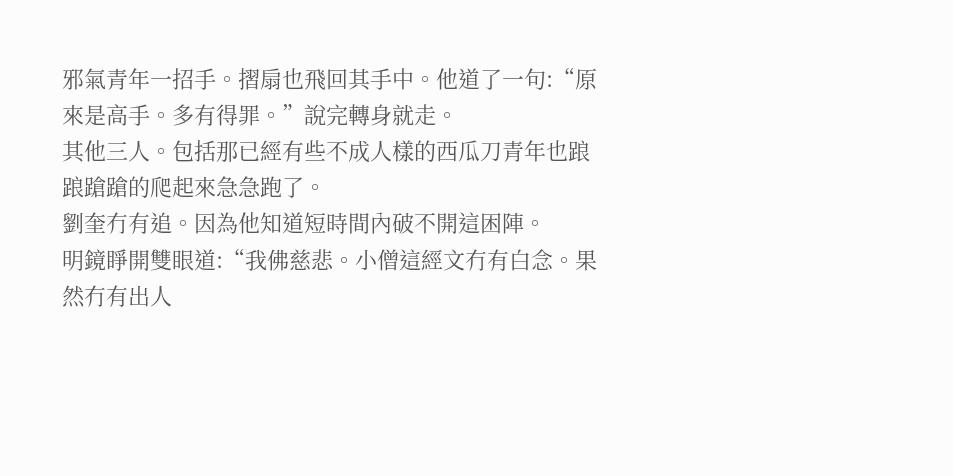邪氣青年一招手。摺扇也飛回其手中。他道了一句:“原來是高手。多有得罪。”說完轉身就走。
其他三人。包括那已經有些不成人樣的西瓜刀青年也踉踉蹌蹌的爬起來急急跑了。
劉奎冇有追。因為他知道短時間內破不開這困陣。
明鏡睜開雙眼道:“我佛慈悲。小僧這經文冇有白念。果然冇有出人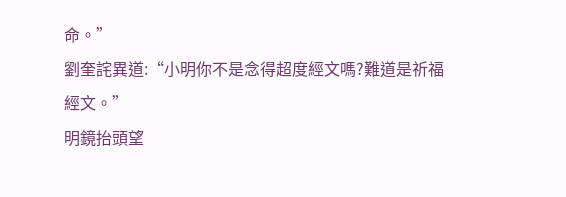命。”
劉奎詫異道:“小明你不是念得超度經文嗎?難道是祈福經文。”
明鏡抬頭望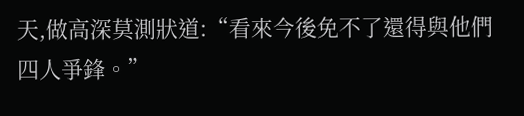天,做高深莫測狀道:“看來今後免不了還得與他們四人爭鋒。”